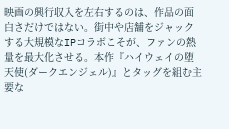映画の興行収入を左右するのは、作品の面白さだけではない。街中や店舗をジャックする大規模なIPコラボこそが、ファンの熱量を最大化させる。本作『ハイウェイの堕天使(ダークエンジェル)』とタッグを組む主要な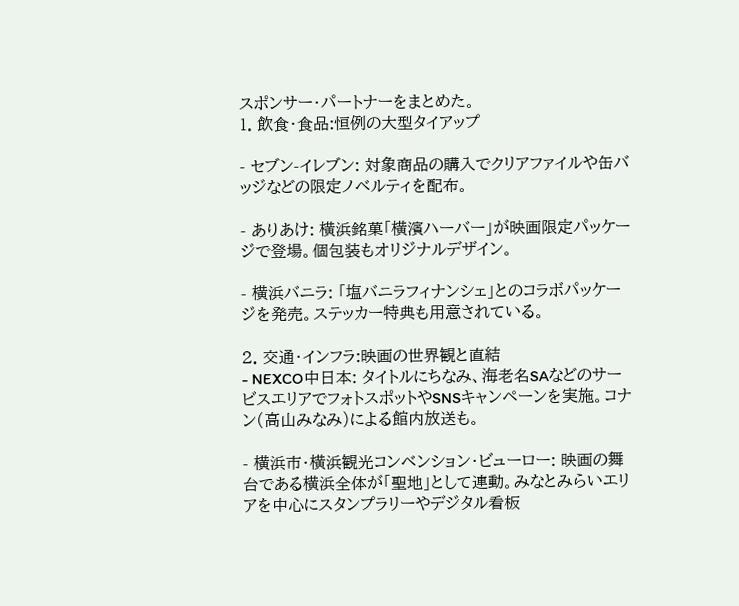スポンサー・パートナーをまとめた。
1. 飲食・食品:恒例の大型タイアップ

- セブン-イレブン: 対象商品の購入でクリアファイルや缶バッジなどの限定ノベルティを配布。

- ありあけ: 横浜銘菓「横濱ハーバー」が映画限定パッケージで登場。個包装もオリジナルデザイン。

- 横浜バニラ: 「塩バニラフィナンシェ」とのコラボパッケージを発売。ステッカー特典も用意されている。

2. 交通・インフラ:映画の世界観と直結
- NEXCO中日本: タイトルにちなみ、海老名SAなどのサービスエリアでフォトスポットやSNSキャンペーンを実施。コナン(高山みなみ)による館内放送も。

- 横浜市・横浜観光コンベンション・ビューロー: 映画の舞台である横浜全体が「聖地」として連動。みなとみらいエリアを中心にスタンプラリーやデジタル看板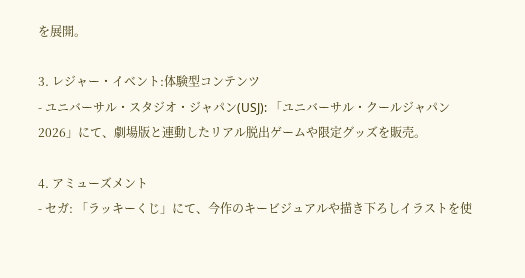を展開。

3. レジャー・イベント:体験型コンテンツ
- ユニバーサル・スタジオ・ジャパン(USJ): 「ユニバーサル・クールジャパン 2026」にて、劇場版と連動したリアル脱出ゲームや限定グッズを販売。

4. アミューズメント
- セガ: 「ラッキーくじ」にて、今作のキービジュアルや描き下ろしイラストを使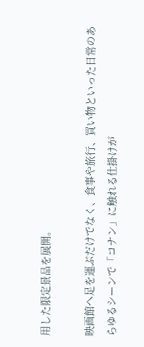用した限定景品を展開。

映画館へ足を運ぶだけでなく、食事や旅行、買い物といった日常のあらゆるシーンで「コナン」に触れる仕掛けが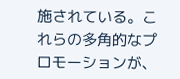施されている。これらの多角的なプロモーションが、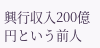興行収入200億円という前人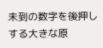未到の数字を後押しする大きな原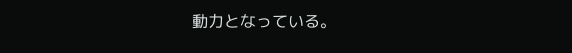動力となっている。